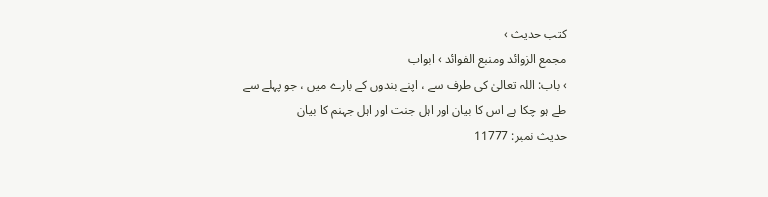کتب حدیث ›
مجمع الزوائد ومنبع الفوائد › ابواب
› باب: اللہ تعالیٰ کی طرف سے ، اپنے بندوں کے بارے میں ، جو پہلے سے طے ہو چکا ہے اس کا بیان اور اہل جنت اور اہل جہنم کا بیان
حدیث نمبر: 11777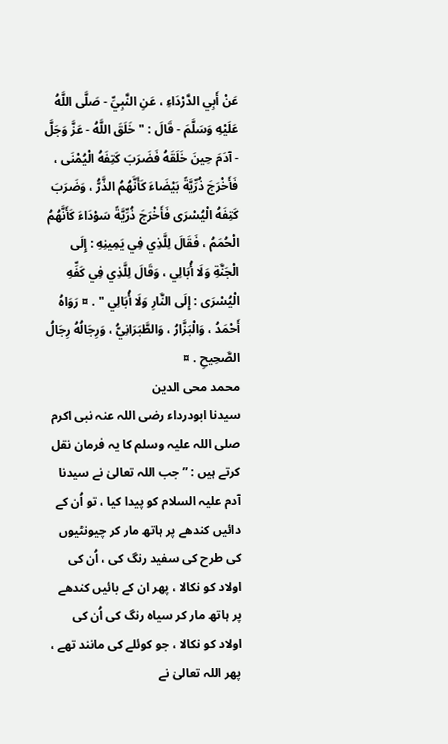عَنْ أَبِي الدَّرْدَاءِ ، عَنِ النَّبِيِّ - صَلَّى اللَّهُ عَلَيْهِ وَسَلَّمَ - قَالَ : " خَلَقَ اللَّهُ - عَزَّ وَجَلَّ - آدَمَ حِينَ خَلَقَهُ فَضَرَبَ كَتِفَهُ الْيُمْنَى ، فَأَخْرَجَ ذُرِّيَّةً بَيْضَاءَ كَأَنَّهُمُ الذَّرُّ ، وَضَرَبَ كَتِفَهُ الْيُسْرَى فَأَخْرَجَ ذُرِّيَّةً سَوْدَاءَ كَأَنَّهُمُ الْحُمَمُ ، فَقَالَ لِلَّذِي فِي يَمِينِهِ : إِلَى الْجَنَّةِ وَلَا أُبَالِي ، وَقَالَ لِلَّذِي فِي كَفِّهِ الْيُسْرَى : إِلَى النَّارِ وَلَا أُبَالِي " . ¤ رَوَاهُ أَحْمَدُ ، وَالْبَزَّارُ ، وَالطَّبَرَانِيُّ ، وَرِجَالُهُ رِجَالُ الصَّحِيحِ . ¤
محمد محی الدین
سیدنا ابودرداء رضی اللہ عنہ نبی اکرم صلی اللہ علیہ وسلم کا یہ فرمان نقل کرتے ہیں : ” جب اللہ تعالیٰ نے سیدنا آدم علیہ السلام کو پیدا کیا ، تو اُن کے دائیں کندھے پر ہاتھ مار کر چیونٹیوں کی طرح کی سفید رنگ کی ، اُن کی اولاد کو نکالا ، پھر ان کے بائیں کندھے پر ہاتھ مار کر سیاہ رنگ کی اُن کی اولاد کو نکالا ، جو کوئلے کی مانند تھے ، پھر اللہ تعالیٰ نے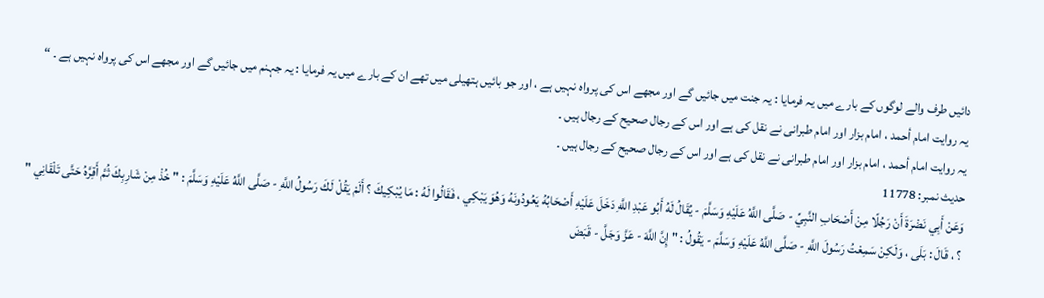دائیں طرف والے لوگوں کے بارے میں یہ فرمایا : یہ جنت میں جائیں گے اور مجھے اس کی پرواہ نہیں ہے ، اور جو بائیں ہتھیلی میں تھے ان کے بارے میں یہ فرمایا : یہ جہنم میں جائیں گے اور مجھے اس کی پرواہ نہیں ہے ۔ “
یہ روایت امام أحمد ، امام بزار اور امام طبرانی نے نقل کی ہے اور اس کے رجال صحیح کے رجال ہیں ۔
یہ روایت امام أحمد ، امام بزار اور امام طبرانی نے نقل کی ہے اور اس کے رجال صحیح کے رجال ہیں ۔
حدیث نمبر: 11778
وَعَنْ أَبِي نَضْرَةَ أَنْ رَجُلًا مِنْ أَصْحَابِ النَّبِيِّ - صَلَّى اللَّهُ عَلَيْهِ وَسَلَّمَ - يُقَالُ لَهُ أَبُو عَبْدِ اللَّهِ دَخَلَ عَلَيْهِ أَصْحَابُهُ يَعُودُونَهُ وَهُوَ يَبْكِي ، فَقَالُوا لَهُ : مَا يُبْكِيكَ ؟ أَلَمْ يَقُلْ لَكَ رَسُولُ اللَّهِ - صَلَّى اللَّهُ عَلَيْهِ وَسَلَّمَ : " خُذْ مِنْ شَارِبِكَ ثُمَّ أَقِرَّهُ حَتَّى تَلْقَانِي " ؟ ، قَالَ : بَلَى ، وَلَكِنْ سَمِعْتُ رَسُولَ اللَّهِ - صَلَّى اللَّهُ عَلَيْهِ وَسَلَّمَ - يَقُولُ : " إِنَّ اللَّهَ - عَزَّ وَجَلَّ - قَبَضَ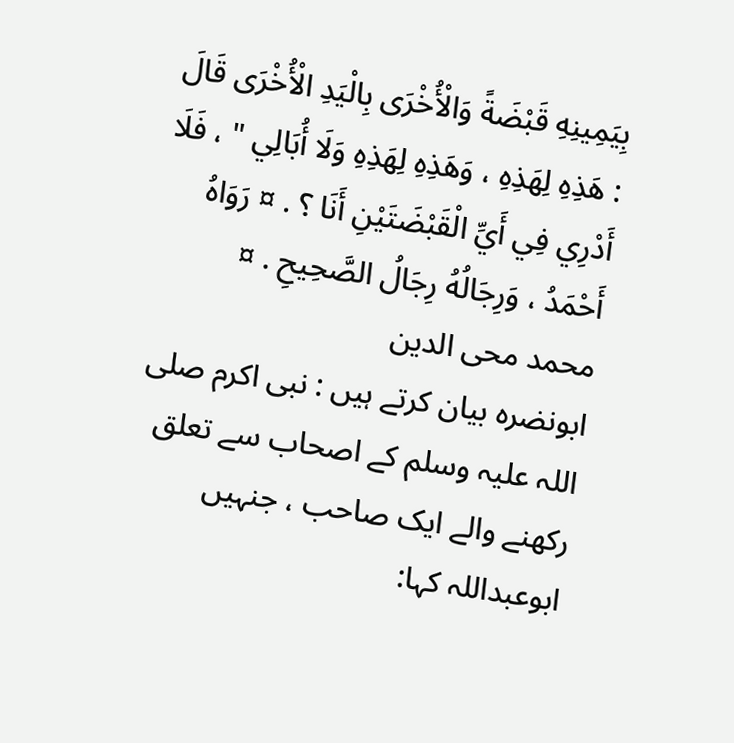بِيَمِينِهِ قَبْضَةً وَالْأُخْرَى بِالْيَدِ الْأُخْرَى قَالَ : هَذِهِ لِهَذِهِ ، وَهَذِهِ لِهَذِهِ وَلَا أُبَالِي " ، فَلَا أَدْرِي فِي أَيِّ الْقَبْضَتَيْنِ أَنَا ؟ . ¤ رَوَاهُ أَحْمَدُ ، وَرِجَالُهُ رِجَالُ الصَّحِيحِ . ¤
محمد محی الدین
ابونضرہ بیان کرتے ہیں : نبی اکرم صلی اللہ علیہ وسلم کے اصحاب سے تعلق رکھنے والے ایک صاحب ، جنہیں ابوعبداللہ کہا: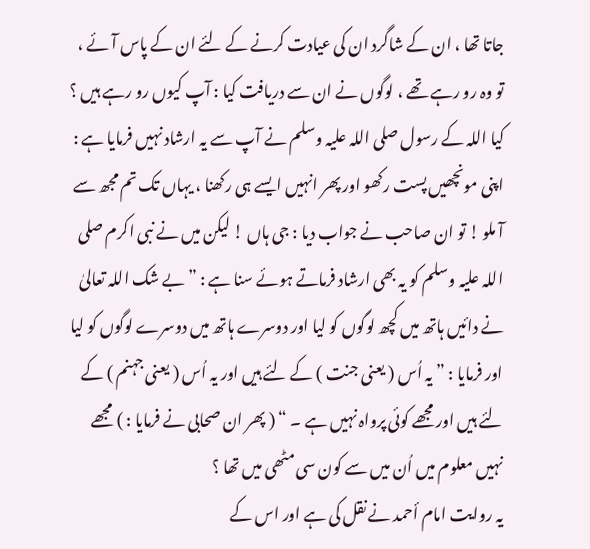جاتا تھا ، ان کے شاگرد ان کی عیادت کرنے کے لئے ان کے پاس آئے ، تو وہ رو رہے تھے ، لوگوں نے ان سے دریافت کیا : آپ کیوں رو رہے ہیں ؟ کیا اللہ کے رسول صلی اللہ علیہ وسلم نے آپ سے یہ ارشاد نہیں فرمایا ہے : اپنی مونچھیں پست رکھو اور پھر انہیں ایسے ہی رکھنا ، یہاں تک تم مجھ سے آ ملو ! تو ان صاحب نے جواب دیا : جی ہاں ! لیکن میں نے نبی اکرم صلی اللہ علیہ وسلم کو یہ بھی ارشاد فرماتے ہوئے سنا ہے : ” بے شک اللہ تعالیٰ نے دائیں ہاتھ میں کچھ لوگوں کو لیا اور دوسرے ہاتھ میں دوسرے لوگوں کو لیا اور فرمایا : ” یہ اُس ( یعنی جنت ) کے لئے ہیں اور یہ اُس ( یعنی جہنم ) کے لئے ہیں اور مجھے کوئی پرواہ نہیں ہے ۔ “ ( پھر ان صحابی نے فرمایا : ) مجھے نہیں معلوم میں اُن میں سے کون سی مٹھی میں تھا ؟
یہ روایت امام أحمد نے نقل کی ہے اور اس کے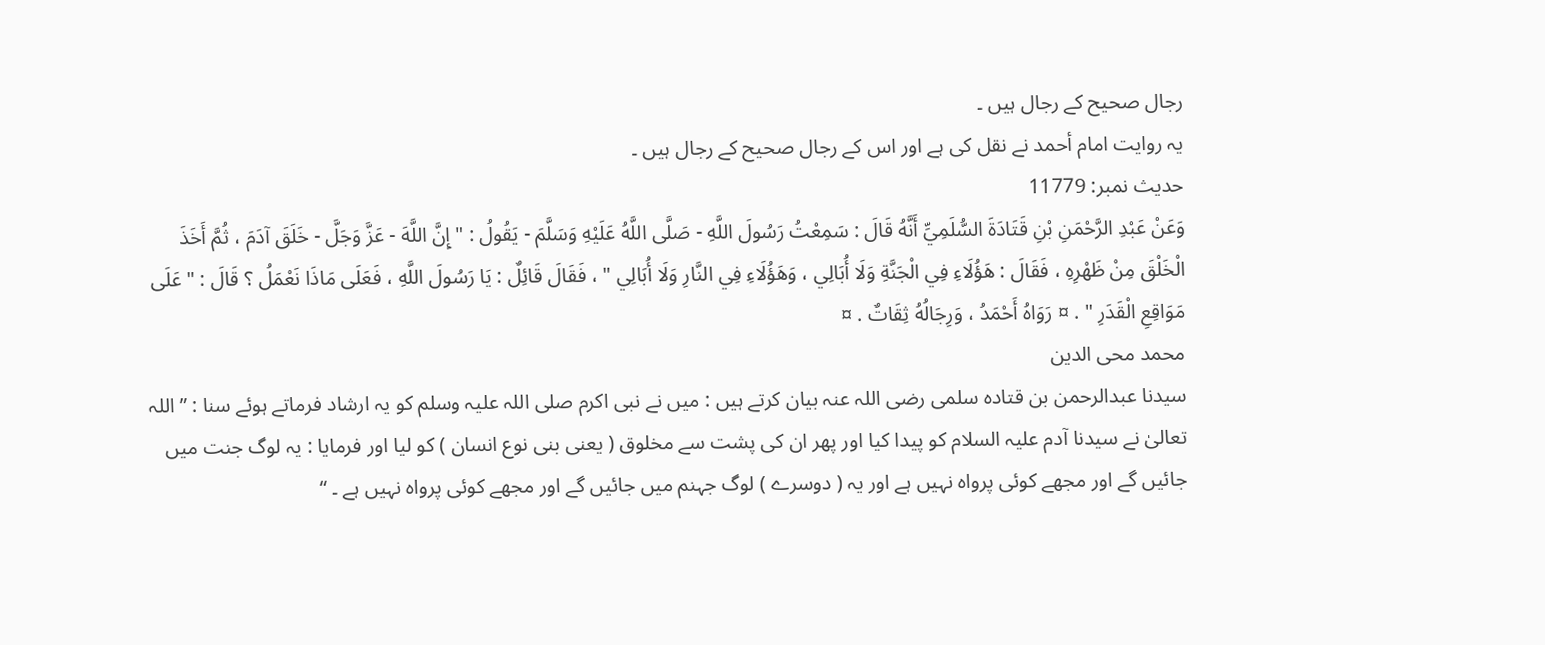رجال صحیح کے رجال ہیں ۔
یہ روایت امام أحمد نے نقل کی ہے اور اس کے رجال صحیح کے رجال ہیں ۔
حدیث نمبر: 11779
وَعَنْ عَبْدِ الرَّحْمَنِ بْنِ قَتَادَةَ السُّلَمِيِّ أَنَّهُ قَالَ : سَمِعْتُ رَسُولَ اللَّهِ - صَلَّى اللَّهُ عَلَيْهِ وَسَلَّمَ - يَقُولُ : " إِنَّ اللَّهَ - عَزَّ وَجَلَّ - خَلَقَ آدَمَ ، ثُمَّ أَخَذَ الْخَلْقَ مِنْ ظَهْرِهِ ، فَقَالَ : هَؤُلَاءِ فِي الْجَنَّةِ وَلَا أُبَالِي ، وَهَؤُلَاءِ فِي النَّارِ وَلَا أُبَالِي " ، فَقَالَ قَائِلٌ : يَا رَسُولَ اللَّهِ ، فَعَلَى مَاذَا نَعْمَلُ ؟ قَالَ : " عَلَى مَوَاقِعِ الْقَدَرِ " . ¤ رَوَاهُ أَحْمَدُ ، وَرِجَالُهُ ثِقَاتٌ . ¤
محمد محی الدین
سیدنا عبدالرحمن بن قتادہ سلمی رضی اللہ عنہ بیان کرتے ہیں : میں نے نبی اکرم صلی اللہ علیہ وسلم کو یہ ارشاد فرماتے ہوئے سنا : ” اللہ تعالیٰ نے سیدنا آدم علیہ السلام کو پیدا کیا اور پھر ان کی پشت سے مخلوق ( یعنی بنی نوع انسان ) کو لیا اور فرمایا : یہ لوگ جنت میں جائیں گے اور مجھے کوئی پرواہ نہیں ہے اور یہ ( دوسرے ) لوگ جہنم میں جائیں گے اور مجھے کوئی پرواہ نہیں ہے ۔ “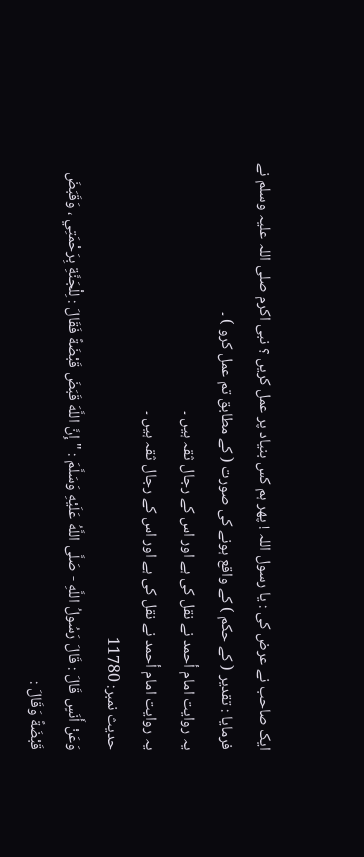ایک صاحب نے عرض کی : یا رسول اللہ ! پھر ہم کس بنیاد پر عمل کریں ؟ نبی اکرم صلی اللہ علیہ وسلم نے فرمایا : تقدیر ( کے حکم ) کے واقع ہونے کی صورت ( کے مطابق تم عمل کرو ) ۔
یہ روایت امام أحمد نے نقل کی ہے اور اس کے رجال ثقہ ہیں ۔
یہ روایت امام أحمد نے نقل کی ہے اور اس کے رجال ثقہ ہیں ۔
حدیث نمبر: 11780
وَعَنْ أَنَسٍ قَالَ : قَالَ رَسُولُ اللَّهِ - صَلَّى اللَّهُ عَلَيْهِ وَسَلَّمَ : " إِنَّ اللَّهَ قَبَضَ قَبْضَةً فَقَالَ : لِلْجَنَّةِ بِرَحْمَتِي ، وَقَبَضَ قَبْضَةً وَقَالَ :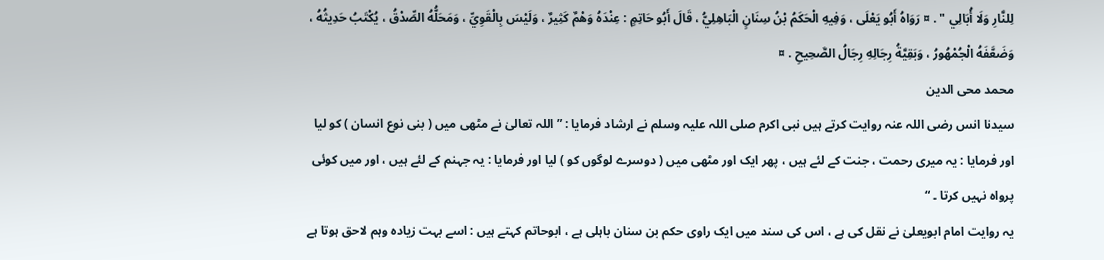لِلنَّارِ وَلَا أُبَالِي " . ¤ رَوَاهُ أَبُو يَعْلَى ، وَفِيهِ الْحَكَمُ بْنُ سِنَانٍ الْبَاهِلِيُّ ، قَالَ أَبُو حَاتِمٍ : عِنْدَهُ وَهْمٌ كَثِيرٌ ، وَلَيْسَ بِالْقَوِيِّ ، وَمَحَلُّهُ الصِّدْقُ ، يُكْتَبُ حَدِيثُهُ ، وَضَعَّفَهُ الْجُمْهُورُ ، وَبَقِيَّةُ رِجَالِهِ رِجَالُ الصَّحِيحِ . ¤
محمد محی الدین
سیدنا انس رضی اللہ عنہ روایت کرتے ہیں نبی اکرم صلی اللہ علیہ وسلم نے ارشاد فرمایا : ” اللہ تعالیٰ نے مٹھی میں ( بنی نوع انسان ) کو لیا اور فرمایا : یہ میری رحمت ، جنت کے لئے ہیں ، پھر ایک اور مٹھی میں ( دوسرے لوگوں کو ) لیا اور فرمایا : یہ جہنم کے لئے ہیں ، اور میں کوئی پرواہ نہیں کرتا ۔ “
یہ روایت امام ابویعلیٰ نے نقل کی ہے ، اس کی سند میں ایک راوی حکم بن سنان باہلی ہے ، ابوحاتم کہتے ہیں : اسے بہت زیادہ وہم لاحق ہوتا ہے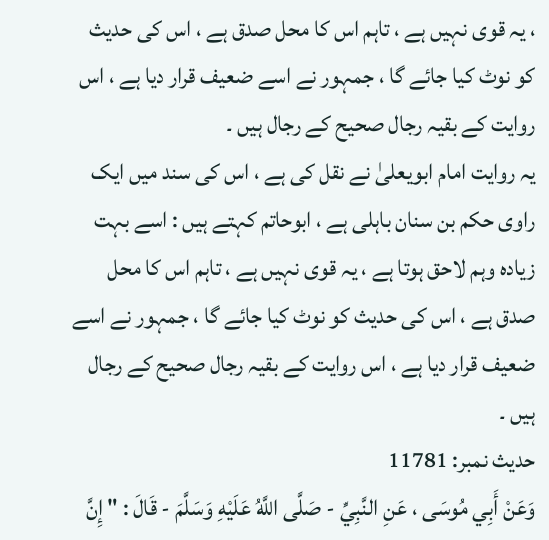، یہ قوی نہیں ہے ، تاہم اس کا محل صدق ہے ، اس کی حدیث کو نوٹ کیا جائے گا ، جمہور نے اسے ضعیف قرار دیا ہے ، اس روایت کے بقیہ رجال صحیح کے رجال ہیں ۔
یہ روایت امام ابویعلیٰ نے نقل کی ہے ، اس کی سند میں ایک راوی حکم بن سنان باہلی ہے ، ابوحاتم کہتے ہیں : اسے بہت زیادہ وہم لاحق ہوتا ہے ، یہ قوی نہیں ہے ، تاہم اس کا محل صدق ہے ، اس کی حدیث کو نوٹ کیا جائے گا ، جمہور نے اسے ضعیف قرار دیا ہے ، اس روایت کے بقیہ رجال صحیح کے رجال ہیں ۔
حدیث نمبر: 11781
وَعَنْ أَبِي مُوسَى ، عَنِ النَّبِيِّ - صَلَّى اللَّهُ عَلَيْهِ وَسَلَّمَ - قَالَ : " إِنَّ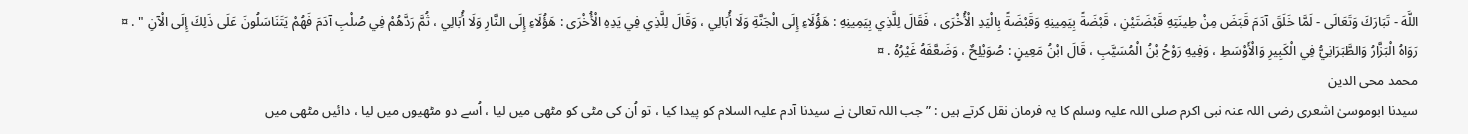اللَّهَ - تَبَارَكَ وَتَعَالَى - لَمَّا خَلَقَ آدَمَ قَبَضَ مِنْ طِينَتِهِ قَبْضَتَيْنِ ، قَبْضَةً بِيَمِينِهِ وَقَبْضَةً بِالْيَدِ الْأُخْرَى ، فَقَالَ لِلَّذِي بِيَمِينِهِ : هَؤُلَاءِ إِلَى الْجَنَّةِ وَلَا أُبَالِي ، وَقَالَ لِلَّذِي فِي يَدِهِ الْأُخْرَى : هَؤُلَاءِ إِلَى النَّارِ وَلَا أُبَالِي ، ثُمَّ رَدَّهُمْ فِي صُلْبِ آدَمَ فَهُمْ يَتَنَاسَلُونَ عَلَى ذَلِكَ إِلَى الْآنِ " . ¤ رَوَاهُ الْبَزَّارُ وَالطَّبَرَانِيُّ فِي الْكَبِيرِ وَالْأَوْسَطِ ، وَفِيهِ رَوْحُ بْنُ الْمُسَيَّبِ ، قَالَ ابْنُ مَعِينٍ : صُوَيْلِحٌ ، وَضَعَّفَهُ غَيْرُهُ . ¤
محمد محی الدین
سیدنا ابوموسیٰ اشعری رضی اللہ عنہ نبی اکرم صلی اللہ علیہ وسلم کا یہ فرمان نقل کرتے ہیں : ” جب اللہ تعالیٰ نے سیدنا آدم علیہ السلام کو پیدا کیا ، تو اُن کی مٹی کو مٹھی میں لیا ، اُسے دو مٹھیوں میں لیا ، دائیں مٹھی میں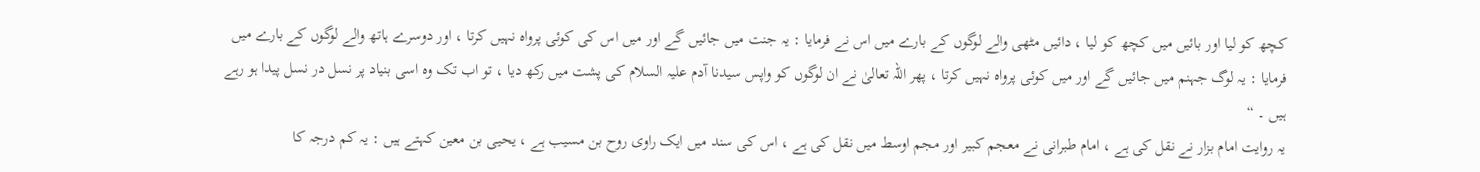کچھ کو لیا اور بائیں میں کچھ کو لیا ، دائیں مٹھی والے لوگوں کے بارے میں اس نے فرمایا : یہ جنت میں جائیں گے اور میں اس کی کوئی پرواہ نہیں کرتا ، اور دوسرے ہاتھ والے لوگوں کے بارے میں فرمایا : یہ لوگ جہنم میں جائیں گے اور میں کوئی پرواہ نہیں کرتا ، پھر اللہ تعالیٰ نے ان لوگوں کو واپس سیدنا آدم علیہ السلام کی پشت میں رکھ دیا ، تو اب تک وہ اسی بنیاد پر نسل در نسل پیدا ہو رہے ہیں ۔ “
یہ روایت امام بزار نے نقل کی ہے ، امام طبرانی نے معجم کبیر اور مجم اوسط میں نقل کی ہے ، اس کی سند میں ایک راوی روح بن مسیب ہے ، یحیی بن معین کہتے ہیں : یہ کم درجہ کا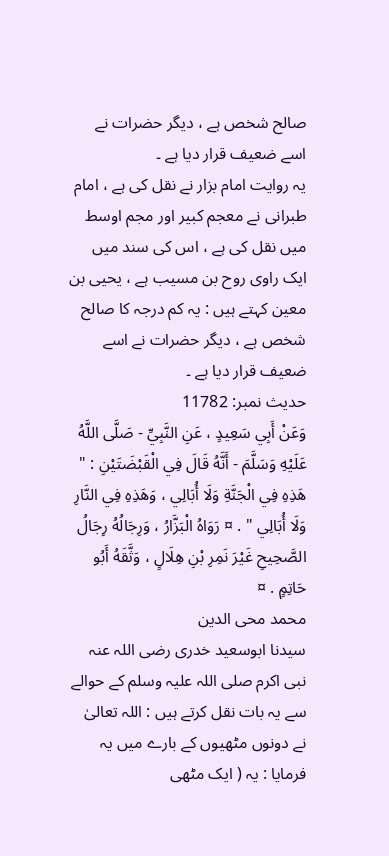صالح شخص ہے ، دیگر حضرات نے اسے ضعیف قرار دیا ہے ۔
یہ روایت امام بزار نے نقل کی ہے ، امام طبرانی نے معجم کبیر اور مجم اوسط میں نقل کی ہے ، اس کی سند میں ایک راوی روح بن مسیب ہے ، یحیی بن معین کہتے ہیں : یہ کم درجہ کا صالح شخص ہے ، دیگر حضرات نے اسے ضعیف قرار دیا ہے ۔
حدیث نمبر: 11782
وَعَنْ أَبِي سَعِيدٍ ، عَنِ النَّبِيِّ - صَلَّى اللَّهُ عَلَيْهِ وَسَلَّمَ - أَنَّهُ قَالَ فِي الْقَبْضَتَيْنِ : " هَذِهِ فِي الْجَنَّةِ وَلَا أُبَالِي ، وَهَذِهِ فِي النَّارِ وَلَا أُبَالِي " . ¤ رَوَاهُ الْبَزَّارُ ، وَرِجَالُهُ رِجَالُ الصَّحِيحِ غَيْرَ نَمِرِ بْنِ هِلَالٍ ، وَثَّقَهُ أَبُو حَاتِمٍ . ¤
محمد محی الدین
سیدنا ابوسعید خدری رضی اللہ عنہ نبی اکرم صلی اللہ علیہ وسلم کے حوالے سے یہ بات نقل کرتے ہیں : اللہ تعالیٰ نے دونوں مٹھیوں کے بارے میں یہ فرمایا : یہ ( ایک مٹھی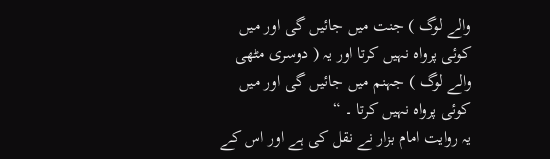والے لوگ ) جنت میں جائیں گی اور میں کوئی پرواہ نہیں کرتا اور یہ ( دوسری مٹھی والے لوگ ) جہنم میں جائیں گی اور میں کوئی پرواہ نہیں کرتا ۔ “
یہ روایت امام بزار نے نقل کی ہے اور اس کے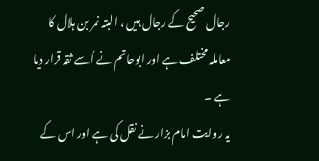رجال صحیح کے رجال ہیں ، البتہ نمر بن ہلال کا معاملہ مختلف ہے اور ابوحاتم نے اُسے ثقہ قرار دیا ہے ۔
یہ روایت امام بزار نے نقل کی ہے اور اس کے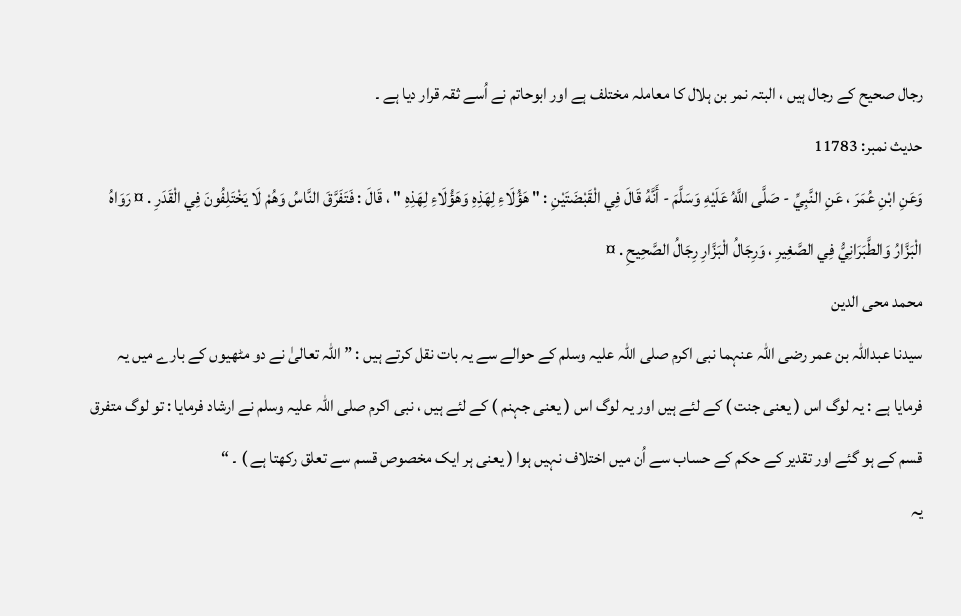رجال صحیح کے رجال ہیں ، البتہ نمر بن ہلال کا معاملہ مختلف ہے اور ابوحاتم نے اُسے ثقہ قرار دیا ہے ۔
حدیث نمبر: 11783
وَعَنِ ابْنِ عُمَرَ ، عَنِ النَّبِيِّ - صَلَّى اللَّهُ عَلَيْهِ وَسَلَّمَ - أَنَّهُ قَالَ فِي الْقَبْضَتَيْنِ : " هَؤُلَاءِ لِهَذِهِ وَهَؤُلَاءِ لِهَذِهِ " ، قَالَ : فَتَفَرَّقَ النَّاسُ وَهُمْ لَا يَخْتَلِفُونَ فِي الْقَدَرِ . ¤ رَوَاهُ الْبَزَّارُ وَالطَّبَرَانِيُّ فِي الصَّغِيرِ ، وَرِجَالُ الْبَزَّارِ رِجَالُ الصَّحِيحِ . ¤
محمد محی الدین
سیدنا عبداللہ بن عمر رضی اللہ عنہما نبی اکرم صلی اللہ علیہ وسلم کے حوالے سے یہ بات نقل کرتے ہیں : ” اللہ تعالیٰ نے دو مٹھیوں کے بارے میں یہ فرمایا ہے : یہ لوگ اس ( یعنی جنت ) کے لئے ہیں اور یہ لوگ اس ( یعنی جہنم ) کے لئے ہیں ، نبی اکرم صلی اللہ علیہ وسلم نے ارشاد فرمایا : تو لوگ متفرق قسم کے ہو گئے اور تقدیر کے حکم کے حساب سے اُن میں اختلاف نہیں ہوا ( یعنی ہر ایک مخصوص قسم سے تعلق رکھتا ہے ) ۔ “
یہ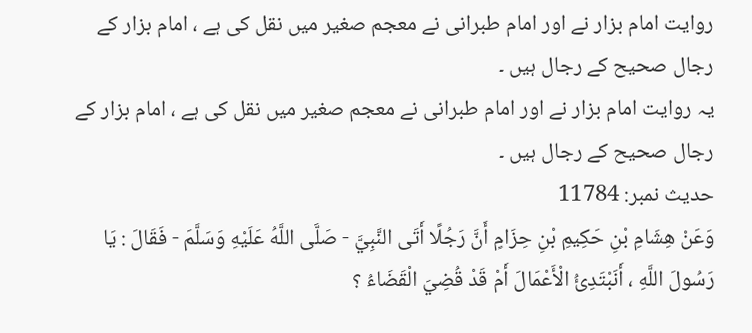روایت امام بزار نے اور امام طبرانی نے معجم صغیر میں نقل کی ہے ، امام بزار کے رجال صحیح کے رجال ہیں ۔
یہ روایت امام بزار نے اور امام طبرانی نے معجم صغیر میں نقل کی ہے ، امام بزار کے رجال صحیح کے رجال ہیں ۔
حدیث نمبر: 11784
وَعَنْ هِشَامِ بْنِ حَكِيمِ بْنِ حِزَامٍ أَنَّ رَجُلًا أَتَى النَّبِيَّ - صَلَّى اللَّهُ عَلَيْهِ وَسَلَّمَ - فَقَالَ : يَا رَسُولَ اللَّهِ ، أَنَبْتَدِئُ الْأَعْمَالَ أَمْ قَدْ قُضِيَ الْقَضَاءُ ؟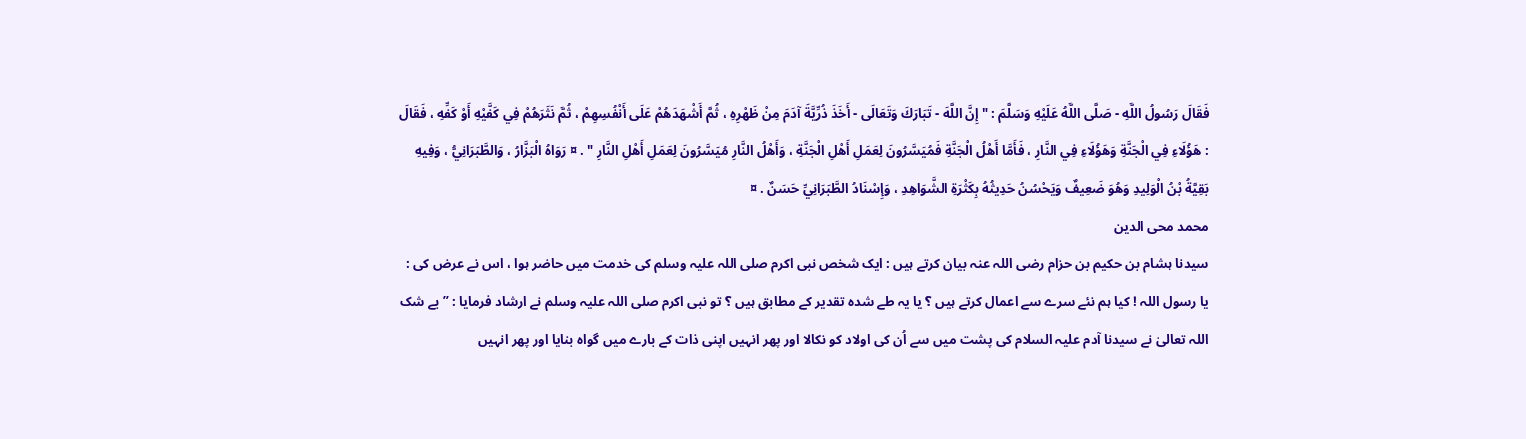فَقَالَ رَسُولُ اللَّهِ - صَلَّى اللَّهُ عَلَيْهِ وَسَلَّمَ : " إِنَّ اللَّهَ - تَبَارَكَ وَتَعَالَى - أَخَذَ ذُرِّيَّةَ آدَمَ مِنْ ظَهْرِهِ ، ثُمَّ أَشْهَدَهُمْ عَلَى أَنْفُسِهِمْ ، ثُمَّ نَثَرَهُمْ فِي كَفَّيْهِ أَوْ كَفِّهِ ، فَقَالَ : هَؤُلَاءِ فِي الْجَنَّةِ وَهَؤُلَاءِ فِي النَّارِ ، فَأَمَّا أَهْلُ الْجَنَّةِ فَمُيَسَّرُونَ لِعَمَلِ أَهْلِ الْجَنَّةِ ، وَأَهْلُ النَّارِ مُيَسَّرُونَ لِعَمَلِ أَهْلِ النَّارِ " . ¤ رَوَاهُ الْبَزَّارُ ، وَالطَّبَرَانِيُّ ، وَفِيهِ بَقِيَّةُ بْنُ الْوَلِيدِ وَهُوَ ضَعِيفٌ وَيَحْسُنُ حَدِيثُهُ بِكَثْرَةِ الشَّوَاهِدِ ، وَإِسْنَادُ الطَّبَرَانِيِّ حَسَنٌ . ¤
محمد محی الدین
سیدنا ہشام بن حکیم بن حزام رضی اللہ عنہ بیان کرتے ہیں : ایک شخص نبی اکرم صلی اللہ علیہ وسلم کی خدمت میں حاضر ہوا ، اس نے عرض کی : یا رسول اللہ ! کیا ہم نئے سرے سے اعمال کرتے ہیں ؟ یا یہ طے شدہ تقدیر کے مطابق ہیں ؟ تو نبی اکرم صلی اللہ علیہ وسلم نے ارشاد فرمایا : ” بے شک اللہ تعالیٰ نے سیدنا آدم علیہ السلام کی پشت میں سے اُن کی اولاد کو نکالا اور پھر انہیں اپنی ذات کے بارے میں گواہ بنایا اور پھر انہیں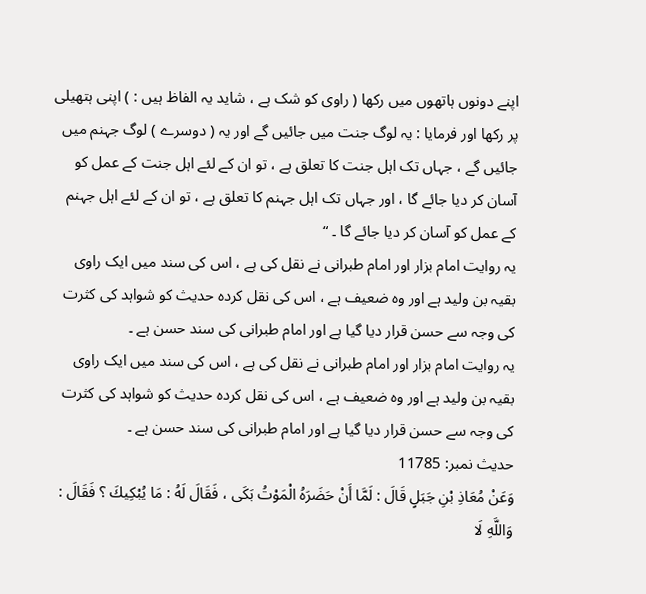اپنے دونوں ہاتھوں میں رکھا ( راوی کو شک ہے ، شاید یہ الفاظ ہیں : ) اپنی ہتھیلی پر رکھا اور فرمایا : یہ لوگ جنت میں جائیں گے اور یہ ( دوسرے ) لوگ جہنم میں جائیں گے ، جہاں تک اہل جنت کا تعلق ہے ، تو ان کے لئے اہل جنت کے عمل کو آسان کر دیا جائے گا ، اور جہاں تک اہل جہنم کا تعلق ہے ، تو ان کے لئے اہل جہنم کے عمل کو آسان کر دیا جائے گا ۔ “
یہ روایت امام بزار اور امام طبرانی نے نقل کی ہے ، اس کی سند میں ایک راوی بقیہ بن ولید ہے اور وہ ضعیف ہے ، اس کی نقل کردہ حدیث کو شواہد کی کثرت کی وجہ سے حسن قرار دیا گیا ہے اور امام طبرانی کی سند حسن ہے ۔
یہ روایت امام بزار اور امام طبرانی نے نقل کی ہے ، اس کی سند میں ایک راوی بقیہ بن ولید ہے اور وہ ضعیف ہے ، اس کی نقل کردہ حدیث کو شواہد کی کثرت کی وجہ سے حسن قرار دیا گیا ہے اور امام طبرانی کی سند حسن ہے ۔
حدیث نمبر: 11785
وَعَنْ مُعَاذِ بْنِ جَبَلٍ قَالَ : لَمَّا أَنْ حَضَرَهُ الْمَوْتُ بَكَى ، فَقَالَ لَهُ : مَا يُبْكِيكَ ؟ فَقَالَ : وَاللَّهِ لَا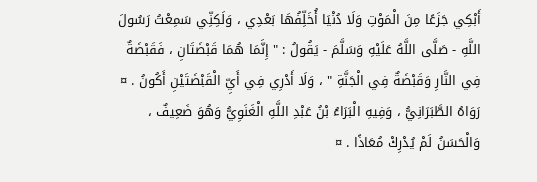أَبْكِي جَزَعًا مِنَ الْمَوْتِ وَلَا دُنْيَا أُخَلِّفُهَا بَعْدِي ، وَلَكِنِّي سَمِعْتُ رَسُولَ اللَّهِ - صَلَّى اللَّهُ عَلَيْهِ وَسَلَّمَ - يَقُولُ : " إِنَّمَا هُمَا قَبْضَتَانِ ، فَقَبْضَةٌ فِي النَّارِ وَقَبْضَةٌ فِي الْجَنَّةِ " ، وَلَا أَدْرِي فِي أَيِّ الْقَبْضَتَيْنِ أَكُونُ . ¤ رَوَاهُ الطَّبَرَانِيُّ ، وَفِيهِ الْبَرَاءُ بْنُ عَبْدِ اللَّهِ الْغَنَوِيُّ وَهُوَ ضَعِيفٌ ، وَالْحَسَنُ لَمْ يُدْرِكْ مُعَاذًا . ¤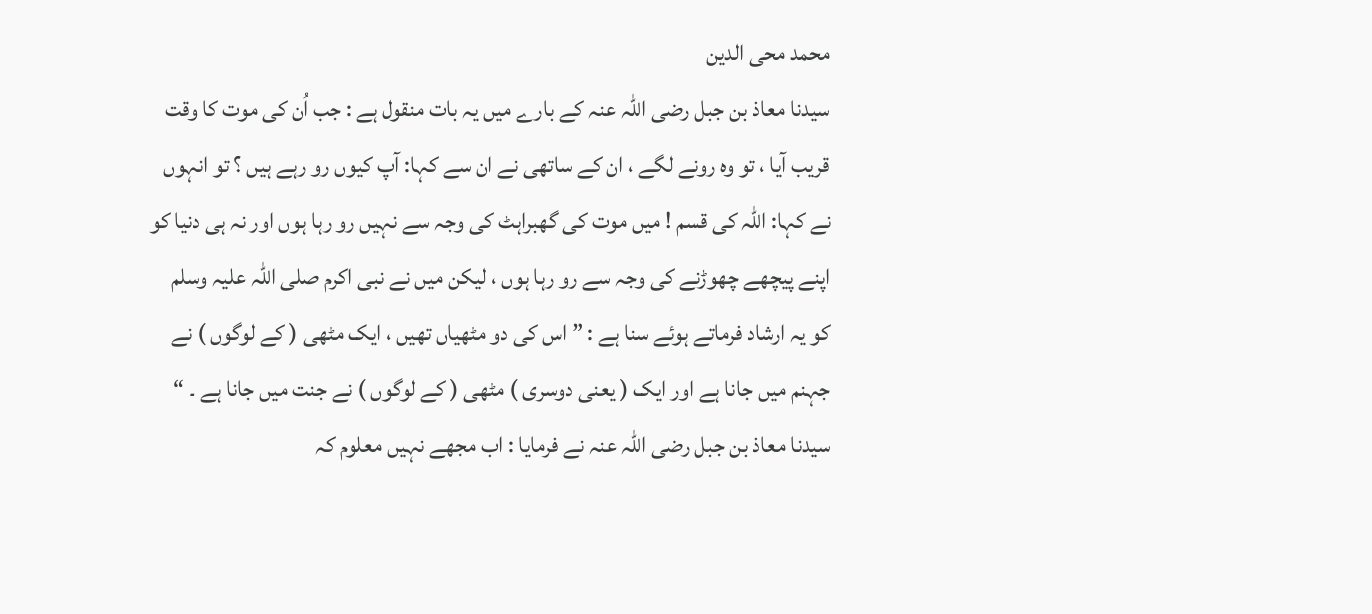محمد محی الدین
سیدنا معاذ بن جبل رضی اللہ عنہ کے بارے میں یہ بات منقول ہے : جب اُن کی موت کا وقت قریب آیا ، تو وہ رونے لگے ، ان کے ساتھی نے ان سے کہا: آپ کیوں رو رہے ہیں ؟ تو انہوں نے کہا: اللہ کی قسم ! میں موت کی گھبراہٹ کی وجہ سے نہیں رو رہا ہوں اور نہ ہی دنیا کو اپنے پیچھے چھوڑنے کی وجہ سے رو رہا ہوں ، لیکن میں نے نبی اکرم صلی اللہ علیہ وسلم کو یہ ارشاد فرماتے ہوئے سنا ہے : ” اس کی دو مٹھیاں تھیں ، ایک مٹھی ( کے لوگوں ) نے جہنم میں جانا ہے اور ایک ( یعنی دوسری ) مٹھی ( کے لوگوں ) نے جنت میں جانا ہے ۔ “ سیدنا معاذ بن جبل رضی اللہ عنہ نے فرمایا : اب مجھے نہیں معلوم کہ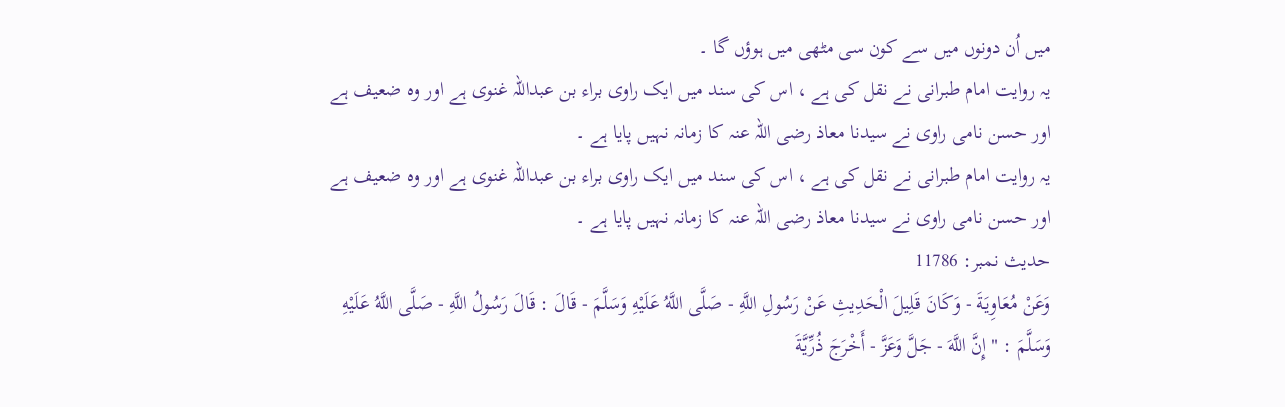میں اُن دونوں میں سے کون سی مٹھی میں ہوؤں گا ۔
یہ روایت امام طبرانی نے نقل کی ہے ، اس کی سند میں ایک راوی براء بن عبداللہ غنوی ہے اور وہ ضعیف ہے اور حسن نامی راوی نے سیدنا معاذ رضی اللہ عنہ کا زمانہ نہیں پایا ہے ۔
یہ روایت امام طبرانی نے نقل کی ہے ، اس کی سند میں ایک راوی براء بن عبداللہ غنوی ہے اور وہ ضعیف ہے اور حسن نامی راوی نے سیدنا معاذ رضی اللہ عنہ کا زمانہ نہیں پایا ہے ۔
حدیث نمبر: 11786
وَعَنْ مُعَاوِيَةَ - وَكَانَ قَلِيلَ الْحَدِيثِ عَنْ رَسُولِ اللَّهِ - صَلَّى اللَّهُ عَلَيْهِ وَسَلَّمَ - قَالَ : قَالَ رَسُولُ اللَّهِ - صَلَّى اللَّهُ عَلَيْهِ وَسَلَّمَ : " إِنَّ اللَّهَ - جَلَّ وَعَزَّ - أَخْرَجَ ذُرِّيَّةَ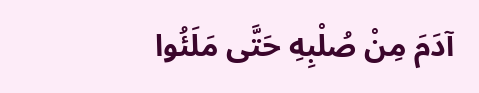آدَمَ مِنْ صُلْبِهِ حَتَّى مَلَئُوا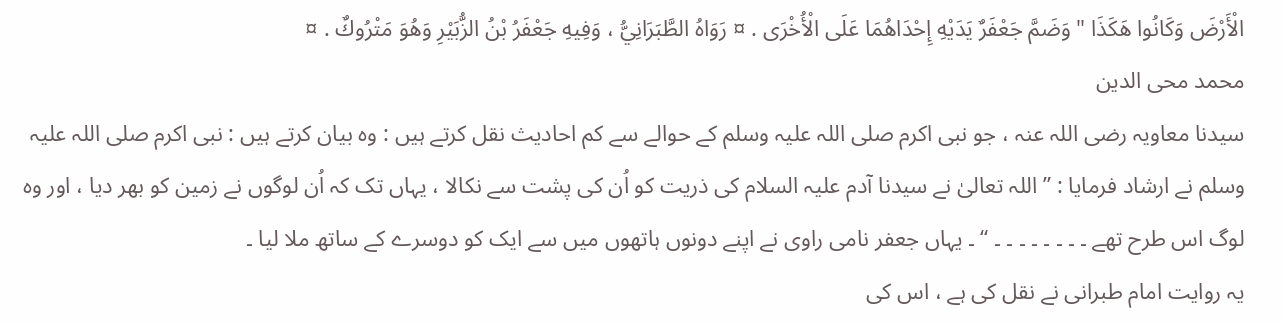الْأَرْضَ وَكَانُوا هَكَذَا " وَضَمَّ جَعْفَرٌ يَدَيْهِ إِحْدَاهُمَا عَلَى الْأُخْرَى . ¤ رَوَاهُ الطَّبَرَانِيُّ ، وَفِيهِ جَعْفَرُ بْنُ الزُّبَيْرِ وَهُوَ مَتْرُوكٌ . ¤
محمد محی الدین
سیدنا معاویہ رضی اللہ عنہ ، جو نبی اکرم صلی اللہ علیہ وسلم کے حوالے سے کم احادیث نقل کرتے ہیں : وہ بیان کرتے ہیں : نبی اکرم صلی اللہ علیہ وسلم نے ارشاد فرمایا : ” اللہ تعالیٰ نے سیدنا آدم علیہ السلام کی ذریت کو اُن کی پشت سے نکالا ، یہاں تک کہ اُن لوگوں نے زمین کو بھر دیا ، اور وہ لوگ اس طرح تھے ۔ ۔ ۔ ۔ ۔ ۔ ۔ ۔ “ ۔ یہاں جعفر نامی راوی نے اپنے دونوں ہاتھوں میں سے ایک کو دوسرے کے ساتھ ملا لیا ۔
یہ روایت امام طبرانی نے نقل کی ہے ، اس کی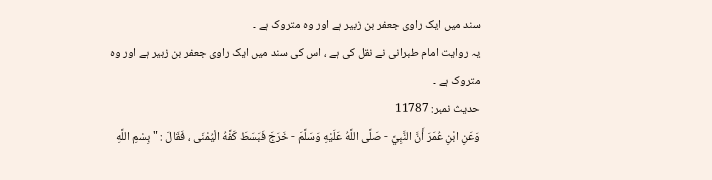سند میں ایک راوی جعفر بن زبیر ہے اور وہ متروک ہے ۔
یہ روایت امام طبرانی نے نقل کی ہے ، اس کی سند میں ایک راوی جعفر بن زبیر ہے اور وہ متروک ہے ۔
حدیث نمبر: 11787
وَعَنِ ابْنِ عُمَرَ أَنَّ النَّبِيَّ - صَلَّى اللَّهُ عَلَيْهِ وَسَلَّمَ - خَرَجَ فَبَسَطَ كَفَّهُ الْيُمْنَى ، فَقَالَ : " بِسْمِ اللَّهِ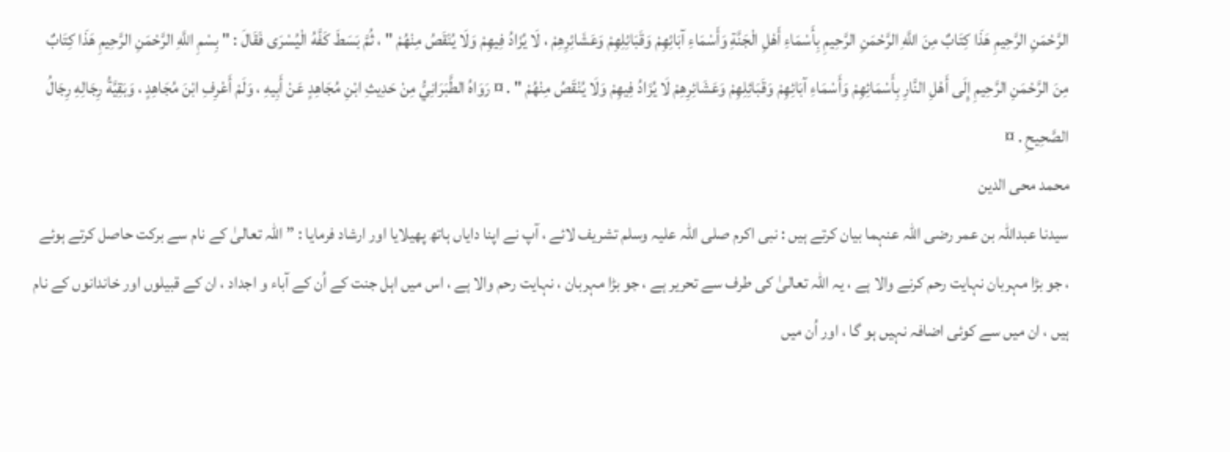الرَّحْمَنِ الرَّحِيمِ هَذَا كِتَابٌ مِنَ اللَّهِ الرَّحْمَنِ الرَّحِيمِ بِأَسْمَاءِ أَهْلِ الْجَنَّةِ وَأَسْمَاءِ آبَائِهِمْ وَقَبَائِلِهِمْ وَعَشَائِرِهِمْ ، لَا يُزَادُ فِيهِمْ وَلَا يُنْقَصُ مِنْهُمْ " ، ثُمَّ بَسَطَ كَفَّهُ الْيُسْرَى فَقَالَ : " بِسْمِ اللَّهِ الرَّحْمَنِ الرَّحِيمِ هَذَا كِتَابٌ مِنَ الرَّحْمَنِ الرَّحِيمِ إِلَى أَهْلِ النَّارِ بِأَسْمَائِهِمْ وَأَسْمَاءِ آبَائِهِمْ وَقَبَائِلِهِمْ وَعَشَائِرِهِمْ لَا يُزَادُ فِيهِمْ وَلَا يُنْقَصُ مِنْهُمْ " . ¤ رَوَاهُ الطَّبَرَانِيُّ مِنْ حَدِيثِ ابْنِ مُجَاهِدٍ عَنْ أَبِيهِ ، وَلَمْ أَعْرِفِ ابْنَ مُجَاهِدٍ ، وَبَقِيَّةُ رِجَالِهِ رِجَالُ الصَّحِيحِ . ¤
محمد محی الدین
سیدنا عبداللہ بن عمر رضی اللہ عنہما بیان کرتے ہیں : نبی اکرم صلی اللہ علیہ وسلم تشریف لائے ، آپ نے اپنا دایاں ہاتھ پھیلایا اور ارشاد فرمایا : ” اللہ تعالیٰ کے نام سے برکت حاصل کرتے ہوئے ، جو بڑا مہربان نہایت رحم کرنے والا ہے ، یہ اللہ تعالیٰ کی طرف سے تحریر ہے ، جو بڑا مہربان ، نہایت رحم والا ہے ، اس میں اہل جنت کے اُن کے آباء و اجداد ، ان کے قبیلوں اور خاندانوں کے نام ہیں ، ان میں سے کوئی اضافہ نہیں ہو گا ، اور اُن میں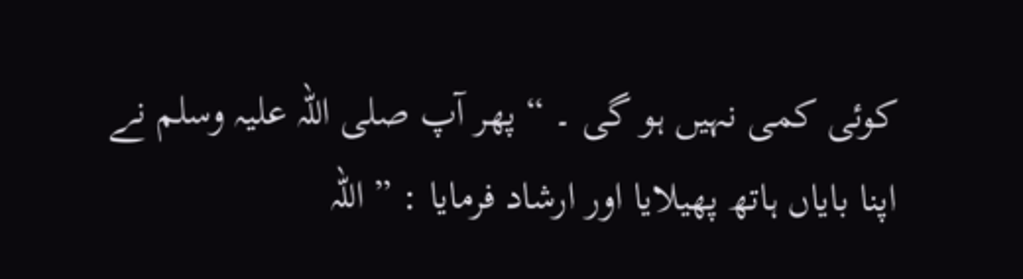کوئی کمی نہیں ہو گی ۔ “ پھر آپ صلی اللہ علیہ وسلم نے اپنا بایاں ہاتھ پھیلایا اور ارشاد فرمایا : ” اللہ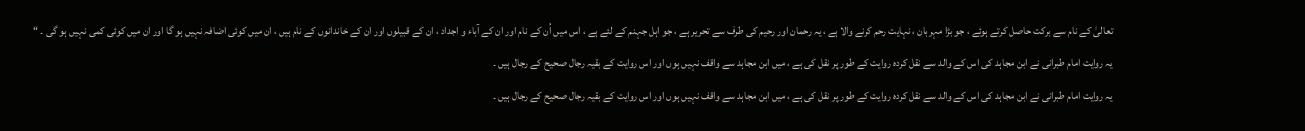تعالیٰ کے نام سے برکت حاصل کرتے ہوئے ، جو بڑا مہربان ، نہایت رحم کرنے والا ہے ، یہ رحمان اور رحیم کی طرف سے تحریر ہے ، جو اہل جہنم کے لئے ہے ، اس میں اُن کے نام اور ان کے آباء و اجداد ، ان کے قبیلوں اور ان کے خاندانوں کے نام ہیں ، ان میں کوئی اضافہ نہیں ہو گا اور ان میں کوئی کمی نہیں ہو گی ۔ “
یہ روایت امام طبرانی نے ابن مجاہد کی اس کے والد سے نقل کردہ روایت کے طور پر نقل کی ہے ، میں ابن مجاہد سے واقف نہیں ہوں اور اس روایت کے بقیہ رجال صحیح کے رجال ہیں ۔
یہ روایت امام طبرانی نے ابن مجاہد کی اس کے والد سے نقل کردہ روایت کے طور پر نقل کی ہے ، میں ابن مجاہد سے واقف نہیں ہوں اور اس روایت کے بقیہ رجال صحیح کے رجال ہیں ۔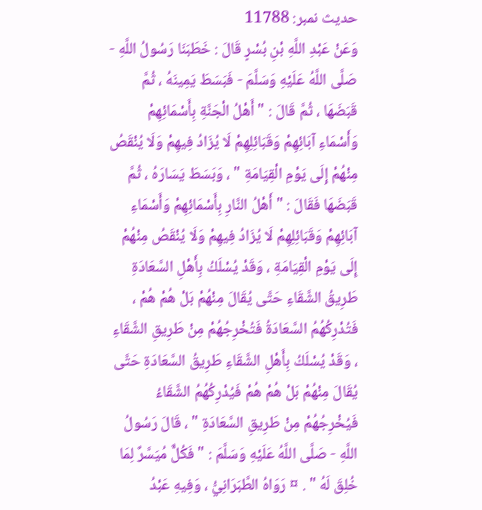حدیث نمبر: 11788
وَعَنْ عَبْدِ اللَّهِ بْنِ بُسْرٍ قَالَ : خَطَبَنَا رَسُولُ اللَّهِ - صَلَّى اللَّهُ عَلَيْهِ وَسَلَّمَ - فَبَسَطَ يَمِينَهُ ، ثُمَّ قَبَضَهَا ، ثُمَّ قَالَ : " أَهْلُ الْجَنَّةِ بِأَسْمَائِهِمْ وَأَسْمَاءِ آبَائِهِمْ وَقَبَائِلِهِمْ لَا يُزَادُ فِيهِمْ وَلَا يُنْقَصُ مِنْهُمْ إِلَى يَوْمِ الْقِيَامَةِ " ، وَبَسَطَ يَسَارَهُ ، ثُمَّ قَبَضَهَا فَقَالَ : " أَهْلُ النَّارِ بِأَسْمَائِهِمْ وَأَسْمَاءِ آبَائِهِمْ وَقَبَائِلِهِمْ لَا يُزَادُ فِيهِمْ وَلَا يُنْقَصُ مِنْهُمْ إِلَى يَوْمِ الْقِيَامَةِ ، وَقَدْ يُسْلَكُ بِأَهْلِ السَّعَادَةِ طَرِيقُ الشَّقَاءِ حَتَّى يُقَالَ مِنْهُمْ بَلْ هُمْ هُمْ ، فَتُدْرِكُهُمُ السَّعَادَةُ فَتُخْرِجُهُمْ مِنْ طَرِيقِ الشَّقَاءِ ، وَقَدْ يُسْلَكُ بِأَهْلِ الشَّقَاءِ طَرِيقُ السَّعَادَةِ حَتَّى يُقَالَ مِنْهُمْ بَلْ هُمْ هُمْ فَيُدْرِكُهُمُ الشَّقَاءُ فَيُخْرِجُهُمْ مِنْ طَرِيقِ السَّعَادَةِ " ، قَالَ رَسُولُ اللَّهِ - صَلَّى اللَّهُ عَلَيْهِ وَسَلَّمَ : " فَكُلٌّ مُيَسَّرٌ لِمَا خُلِقَ لَهُ " . ¤ رَوَاهُ الطَّبَرَانِيُّ ، وَفِيهِ عَبْدُ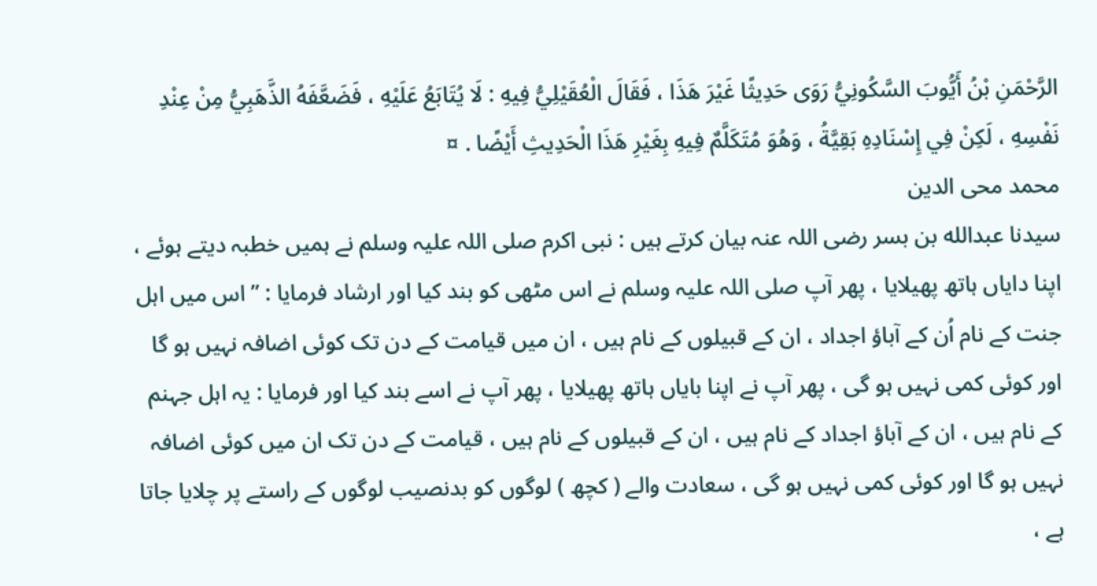الرَّحْمَنِ بْنُ أَيُّوبَ السَّكُونِيُّ رَوَى حَدِيثًا غَيْرَ هَذَا ، فَقَالَ الْعُقَيْلِيُّ فِيهِ : لَا يُتَابَعُ عَلَيْهِ ، فَضَعَّفَهُ الذَّهَبِيُّ مِنْ عِنْدِ نَفْسِهِ ، لَكِنْ فِي إِسْنَادِهِ بَقِيَّةُ ، وَهُوَ مُتَكَلَّمٌ فِيهِ بِغَيْرِ هَذَا الْحَدِيثِ أَيْضًا . ¤
محمد محی الدین
سیدنا عبدالله بن بسر رضی اللہ عنہ بیان کرتے ہیں : نبی اکرم صلی اللہ علیہ وسلم نے ہمیں خطبہ دیتے ہوئے ، اپنا دایاں ہاتھ پھیلایا ، پھر آپ صلی اللہ علیہ وسلم نے اس مٹھی کو بند کیا اور ارشاد فرمایا : ” اس میں اہل جنت کے نام اُن کے آباؤ اجداد ، ان کے قبیلوں کے نام ہیں ، ان میں قیامت کے دن تک کوئی اضافہ نہیں ہو گا اور کوئی کمی نہیں ہو گی ، پھر آپ نے اپنا بایاں ہاتھ پھیلایا ، پھر آپ نے اسے بند کیا اور فرمایا : یہ اہل جہنم کے نام ہیں ، ان کے آباؤ اجداد کے نام ہیں ، ان کے قبیلوں کے نام ہیں ، قیامت کے دن تک ان میں کوئی اضافہ نہیں ہو گا اور کوئی کمی نہیں ہو گی ، سعادت والے ( کچھ ) لوگوں کو بدنصیب لوگوں کے راستے پر چلایا جاتا ہے ،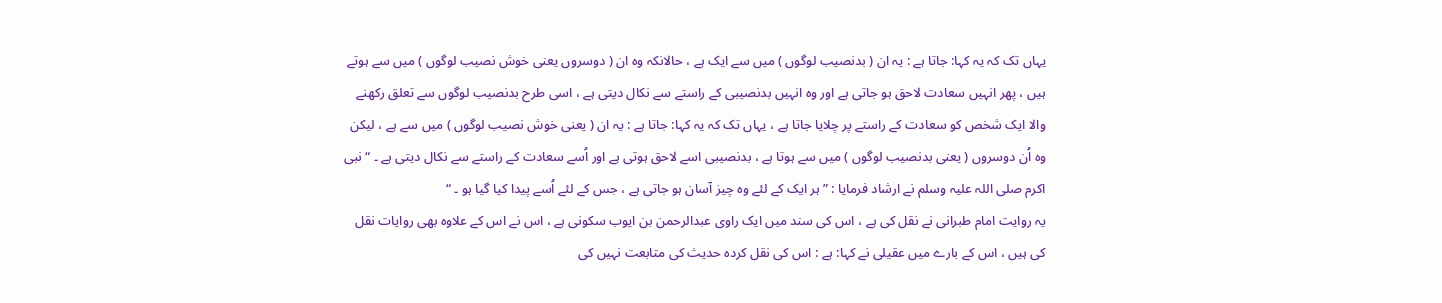یہاں تک کہ یہ کہا: جاتا ہے : یہ ان ( بدنصیب لوگوں ) میں سے ایک ہے ، حالانکہ وہ ان ( دوسروں یعنی خوش نصیب لوگوں ) میں سے ہوتے ہیں ، پھر انہیں سعادت لاحق ہو جاتی ہے اور وہ انہیں بدنصیبی کے راستے سے نکال دیتی ہے ، اسی طرح بدنصیب لوگوں سے تعلق رکھنے والا ایک شخص کو سعادت کے راستے پر چلایا جاتا ہے ، یہاں تک کہ یہ کہا: جاتا ہے : یہ ان ( یعنی خوش نصیب لوگوں ) میں سے ہے ، لیکن وہ اُن دوسروں ( یعنی بدنصیب لوگوں ) میں سے ہوتا ہے ، بدنصیبی اسے لاحق ہوتی ہے اور اُسے سعادت کے راستے سے نکال دیتی ہے ۔ “ نبی اکرم صلی اللہ علیہ وسلم نے ارشاد فرمایا : ” ہر ایک کے لئے وہ چیز آسان ہو جاتی ہے ، جس کے لئے اُسے پیدا کیا گیا ہو ۔ “
یہ روایت امام طبرانی نے نقل کی ہے ، اس کی سند میں ایک راوی عبدالرحمن بن ایوب سکونی ہے ، اس نے اس کے علاوہ بھی روایات نقل کی ہیں ، اس کے بارے میں عقیلی نے کہا: ہے : اس کی نقل کردہ حدیث کی متابعت نہیں کی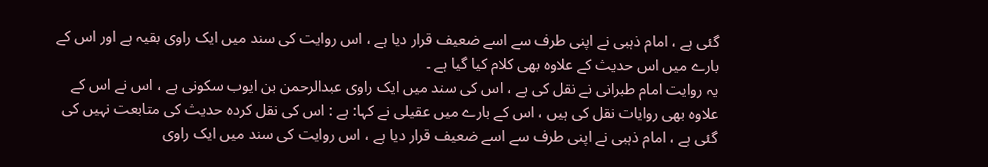گئی ہے ، امام ذہبی نے اپنی طرف سے اسے ضعیف قرار دیا ہے ، اس روایت کی سند میں ایک راوی بقیہ ہے اور اس کے بارے میں اس حدیث کے علاوہ بھی کلام کیا گیا ہے ۔
یہ روایت امام طبرانی نے نقل کی ہے ، اس کی سند میں ایک راوی عبدالرحمن بن ایوب سکونی ہے ، اس نے اس کے علاوہ بھی روایات نقل کی ہیں ، اس کے بارے میں عقیلی نے کہا: ہے : اس کی نقل کردہ حدیث کی متابعت نہیں کی گئی ہے ، امام ذہبی نے اپنی طرف سے اسے ضعیف قرار دیا ہے ، اس روایت کی سند میں ایک راوی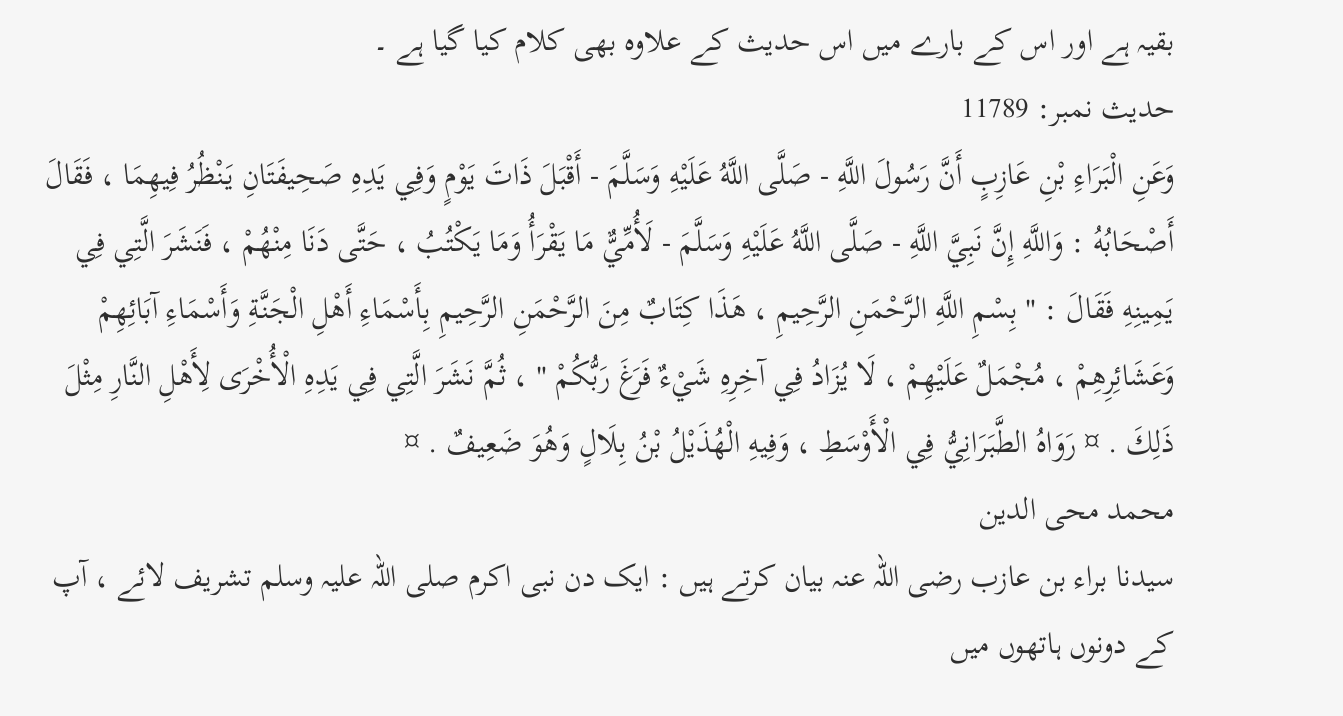بقیہ ہے اور اس کے بارے میں اس حدیث کے علاوہ بھی کلام کیا گیا ہے ۔
حدیث نمبر: 11789
وَعَنِ الْبَرَاءِ بْنِ عَازِبٍ أَنَّ رَسُولَ اللَّهِ - صَلَّى اللَّهُ عَلَيْهِ وَسَلَّمَ - أَقْبَلَ ذَاتَ يَوْمٍ وَفِي يَدِهِ صَحِيفَتَانِ يَنْظُرُ فِيهِمَا ، فَقَالَ أَصْحَابُهُ : وَاللَّهِ إِنَّ نَبِيَّ اللَّهِ - صَلَّى اللَّهُ عَلَيْهِ وَسَلَّمَ - لَأُمِّيٌّ مَا يَقْرَأُ وَمَا يَكْتُبُ ، حَتَّى دَنَا مِنْهُمْ ، فَنَشَرَ الَّتِي فِي يَمِينِهِ فَقَالَ : " بِسْمِ اللَّهِ الرَّحْمَنِ الرَّحِيمِ ، هَذَا كِتَابٌ مِنَ الرَّحْمَنِ الرَّحِيمِ بِأَسْمَاءِ أَهْلِ الْجَنَّةِ وَأَسْمَاءِ آبَائِهِمْ وَعَشَائِرِهِمْ ، مُجْمَلٌ عَلَيْهِمْ ، لَا يُزَادُ فِي آخِرِهِ شَيْءٌ فَرَغَ رَبُّكُمْ " ، ثُمَّ نَشَرَ الَّتِي فِي يَدِهِ الْأُخْرَى لِأَهْلِ النَّارِ مِثْلَ ذَلِكَ . ¤ رَوَاهُ الطَّبَرَانِيُّ فِي الْأَوْسَطِ ، وَفِيهِ الْهُذَيْلُ بْنُ بِلَالٍ وَهُوَ ضَعِيفٌ . ¤
محمد محی الدین
سیدنا براء بن عازب رضی اللہ عنہ بیان کرتے ہیں : ایک دن نبی اکرم صلی اللہ علیہ وسلم تشریف لائے ، آپ کے دونوں ہاتھوں میں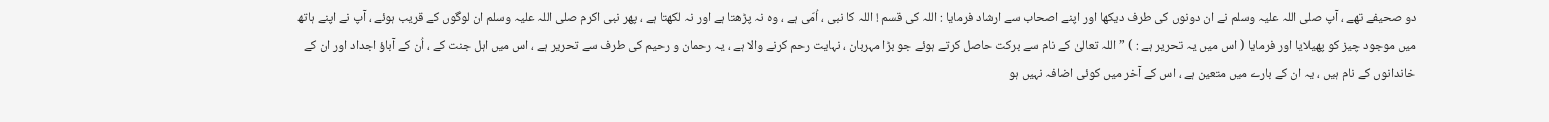دو صحیفے تھے ، آپ صلی اللہ علیہ وسلم نے ان دونوں کی طرف دیکھا اور اپنے اصحاب سے ارشاد فرمایا : اللہ کی قسم ! اللہ کا نبی ، اُمّی ہے ، وہ نہ پڑھتا ہے اور نہ لکھتا ہے ، پھر نبی اکرم صلی اللہ علیہ وسلم ان لوگوں کے قریب ہوئے ، آپ نے اپنے ہاتھ میں موجود چیز کو پھیلایا اور فرمایا ( اس میں یہ تحریر ہے : ) ” اللہ تعالیٰ کے نام سے برکت حاصل کرتے ہوئے جو بڑا مہربان ، نہایت رحم کرنے والا ہے ، یہ رحمان و رحیم کی طرف سے تحریر ہے ، اس میں اہل جنت کے ، اُن کے آباؤ اجداد اور ان کے خاندانوں کے نام ہیں ، یہ ان کے بارے میں متعین ہے ، اس کے آخر میں کوئی اضافہ نہیں ہو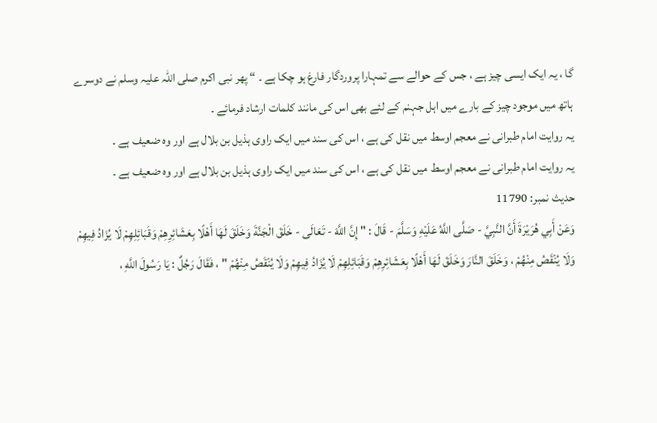گا ، یہ ایک ایسی چیز ہے ، جس کے حوالے سے تمہارا پروردگار فارغ ہو چکا ہے ۔ “ پھر نبی اکرم صلی اللہ علیہ وسلم نے دوسرے ہاتھ میں موجود چیز کے بارے میں اہل جہنم کے لئے بھی اس کی مانند کلمات ارشاد فرمائے ۔
یہ روایت امام طبرانی نے معجم اوسط میں نقل کی ہے ، اس کی سند میں ایک راوی ہذیل بن بلال ہے اور وہ ضعیف ہے ۔
یہ روایت امام طبرانی نے معجم اوسط میں نقل کی ہے ، اس کی سند میں ایک راوی ہذیل بن بلال ہے اور وہ ضعیف ہے ۔
حدیث نمبر: 11790
وَعَنْ أَبِي هُرَيْرَةَ أَنَّ النَّبِيَّ - صَلَّى اللَّهُ عَلَيْهِ وَسَلَّمَ - قَالَ : " إِنَّ اللَّهَ - تَعَالَى - خَلَقَ الْجَنَّةَ وَخَلَقَ لَهَا أَهْلًا بِعَشَائِرِهِمْ وَقَبَائِلِهِمْ لَا يُزَادُ فِيهِمْ وَلَا يُنْقَصُ مِنْهُمْ ، وَخَلَقَ النَّارَ وَخَلَقَ لَهَا أَهْلًا بِعَشَائِرِهِمْ وَقَبَائِلِهِمْ لَا يُزَادُ فِيهِمْ وَلَا يُنْقَصُ مِنْهُمْ " ، فَقَالَ رَجُلٌ : يَا رَسُولَ اللَّهِ ،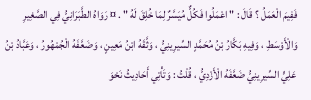فَفِيمَ الْعَمَلُ ؟ قَالَ : " اعْمَلُوا فَكُلٌّ مُيَسَّرٌ لِمَا خُلِقَ لَهُ " . ¤ رَوَاهُ الطَّبَرَانِيُّ فِي الصَّغِيرِ وَالْأَوْسَطِ ، وَفِيهِ بَكَّارُ بْنُ مُحَمَّدٍ السِّيرِينِيُّ ، وَثَّقَهُ ابْنُ مَعِينٍ ، وَضَعَّفَهُ الْجُمْهُورُ ، وَعَبَّادُ بْنُ عَلِيٍّ السِّيرِينِيُّ ضَعَّفَهُ الْأَزْدِيُّ ، قُلْتُ : وَتَأْتِي أَحَادِيثُ نَحْوَ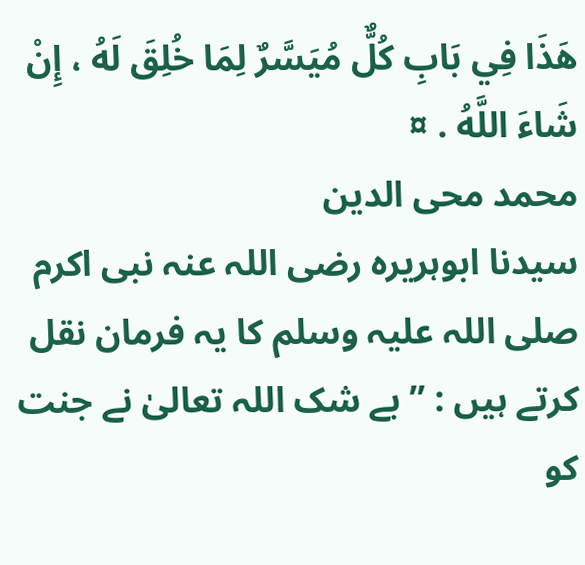هَذَا فِي بَابِ كُلٌّ مُيَسَّرٌ لِمَا خُلِقَ لَهُ ، إِنْ شَاءَ اللَّهُ . ¤
محمد محی الدین
سیدنا ابوہریرہ رضی اللہ عنہ نبی اکرم صلی اللہ علیہ وسلم کا یہ فرمان نقل کرتے ہیں : ” بے شک اللہ تعالیٰ نے جنت کو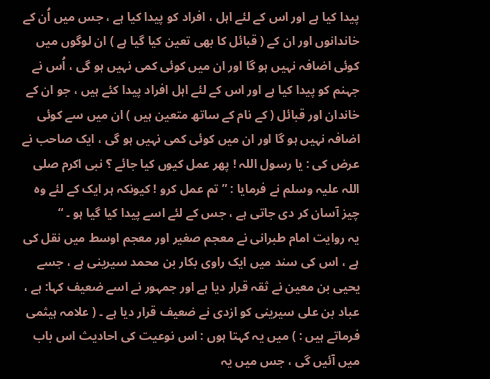پیدا کیا ہے اور اس کے لئے اہل ، افراد کو پیدا کیا ہے ، جس میں اُن کے خاندانوں اور ان کے ( قبائل کا بھی تعین کیا گیا ہے ) ان لوگوں میں کوئی اضافہ نہیں ہو گا اور ان میں کوئی کمی نہیں ہو گی ، اُس نے جہنم کو پیدا کیا ہے اور اس کے لئے اہل افراد پیدا کئے ہیں ، جو ان کے خاندان اور قبائل ( کے نام کے ساتھ متعین ہیں ) ان میں سے کوئی اضافہ نہیں ہو گا اور ان میں کوئی کمی نہیں ہو گی ، ایک صاحب نے عرض کی : یا رسول اللہ ! پھر عمل کیوں کیا جائے ؟ نبی اکرم صلی اللہ علیہ وسلم نے فرمایا : ” تم عمل کرو ! کیونکہ ہر ایک کے لئے وہ چیز آسان کر دی جاتی ہے ، جس کے لئے اسے پیدا کیا گیا ہو ۔ “
یہ روایت امام طبرانی نے معجم صغیر اور معجم اوسط میں نقل کی ہے ، اس کی سند میں ایک راوی بکار بن محمد سیرینی ہے ، جسے یحیی بن معین نے ثقہ قرار دیا ہے اور جمہور نے اسے ضعیف کہا: ہے ، عباد بن علی سیرینی کو ازدی نے ضعیف قرار دیا ہے ۔ ( علامہ ہیثمی فرماتے ہیں : ) میں یہ کہتا ہوں : اس نوعیت کی احادیث اس باب میں آئیں گی ، جس میں یہ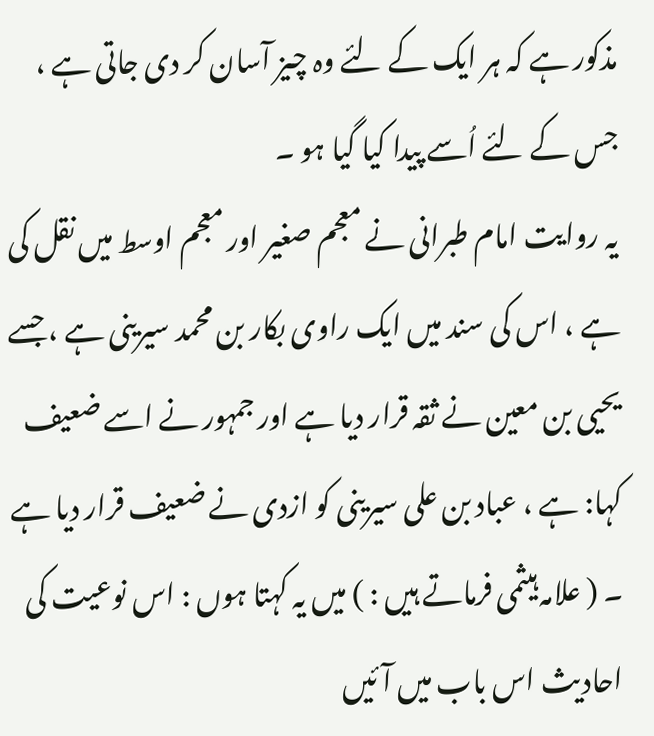مذکور ہے کہ ہر ایک کے لئے وہ چیز آسان کر دی جاتی ہے ، جس کے لئے اُسے پیدا کیا گیا ہو ۔
یہ روایت امام طبرانی نے معجم صغیر اور معجم اوسط میں نقل کی ہے ، اس کی سند میں ایک راوی بکار بن محمد سیرینی ہے ، جسے یحیی بن معین نے ثقہ قرار دیا ہے اور جمہور نے اسے ضعیف کہا: ہے ، عباد بن علی سیرینی کو ازدی نے ضعیف قرار دیا ہے ۔ ( علامہ ہیثمی فرماتے ہیں : ) میں یہ کہتا ہوں : اس نوعیت کی احادیث اس باب میں آئیں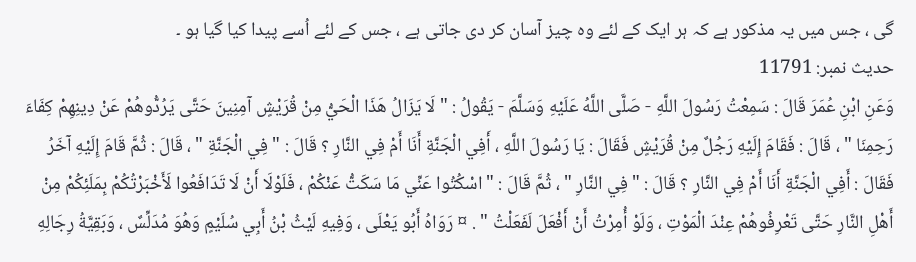گی ، جس میں یہ مذکور ہے کہ ہر ایک کے لئے وہ چیز آسان کر دی جاتی ہے ، جس کے لئے اُسے پیدا کیا گیا ہو ۔
حدیث نمبر: 11791
وَعَنِ ابْنِ عُمَرَ قَالَ : سَمِعْتُ رَسُولَ اللَّهِ - صَلَّى اللَّهُ عَلَيْهِ وَسَلَّمَ - يَقُولُ : " لَا يَزَالُ هَذَا الْحَيُّ مِنْ قُرَيْشٍ آمِنِينَ حَتَّى يَرُدُّوهُمْ عَنْ دِينِهِمْ كِفَاءَ رَحِمِنَا " ، قَالَ : فَقَامَ إِلَيْهِ رَجُلٌ مِنْ قُرَيْشٍ فَقَالَ : يَا رَسُولَ اللَّهِ ، أَفِي الْجَنَّةِ أَنَا أَمْ فِي النَّارِ ؟ قَالَ : " فِي الْجَنَّةِ " ، قَالَ : ثُمَّ قَامَ إِلَيْهِ آخَرُ فَقَالَ : أَفِي الْجَنَّةِ أَنَا أَمْ فِي النَّارِ ؟ قَالَ : " فِي النَّارِ " ، ثُمَّ قَالَ : " اسْكُتُوا عَنِّي مَا سَكَتُّ عَنْكُمْ ، فَلَوْلَا أَنْ لَا تَدَافَعُوا لَأَخْبَرْتُكُمْ بِمَلَئِكُمْ مِنْ أَهْلِ النَّارِ حَتَّى تَعْرِفُوهُمْ عِنْدَ الْمَوْتِ ، وَلَوْ أُمِرْتُ أَنْ أَفْعَلَ لَفَعَلْتُ " . ¤ رَوَاهُ أَبُو يَعْلَى ، وَفِيهِ لَيْثُ بْنُ أَبِي سُلَيْمٍ وَهُوَ مُدَلِّسٌ ، وَبَقِيَّةُ رِجَالِهِ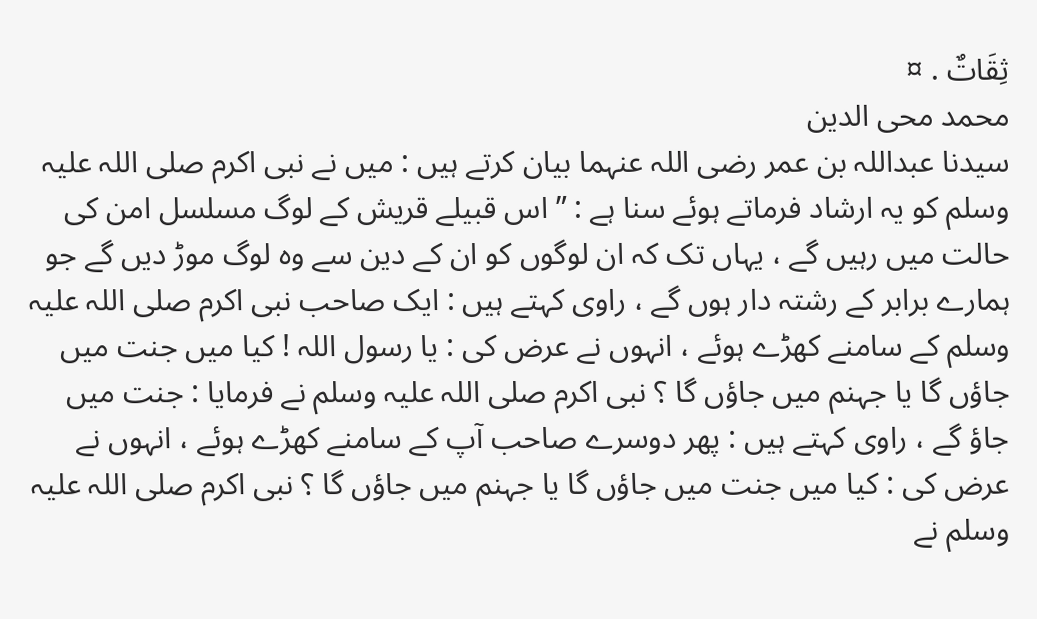ثِقَاتٌ . ¤
محمد محی الدین
سیدنا عبداللہ بن عمر رضی اللہ عنہما بیان کرتے ہیں : میں نے نبی اکرم صلی اللہ علیہ وسلم کو یہ ارشاد فرماتے ہوئے سنا ہے : ” اس قبیلے قریش کے لوگ مسلسل امن کی حالت میں رہیں گے ، یہاں تک کہ ان لوگوں کو ان کے دین سے وہ لوگ موڑ دیں گے جو ہمارے برابر کے رشتہ دار ہوں گے ، راوی کہتے ہیں : ایک صاحب نبی اکرم صلی اللہ علیہ وسلم کے سامنے کھڑے ہوئے ، انہوں نے عرض کی : یا رسول اللہ ! کیا میں جنت میں جاؤں گا یا جہنم میں جاؤں گا ؟ نبی اکرم صلی اللہ علیہ وسلم نے فرمایا : جنت میں جاؤ گے ، راوی کہتے ہیں : پھر دوسرے صاحب آپ کے سامنے کھڑے ہوئے ، انہوں نے عرض کی : کیا میں جنت میں جاؤں گا یا جہنم میں جاؤں گا ؟ نبی اکرم صلی اللہ علیہ وسلم نے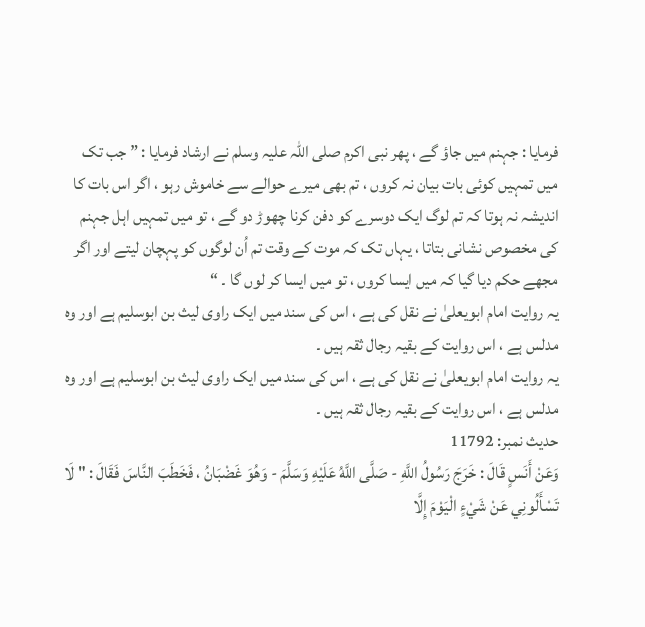فرمایا : جہنم میں جاؤ گے ، پھر نبی اکرم صلی اللہ علیہ وسلم نے ارشاد فرمایا : ” جب تک میں تمہیں کوئی بات بیان نہ کروں ، تم بھی میرے حوالے سے خاموش رہو ، اگر اس بات کا اندیشہ نہ ہوتا کہ تم لوگ ایک دوسرے کو دفن کرنا چھوڑ دو گے ، تو میں تمہیں اہل جہنم کی مخصوص نشانی بتاتا ، یہاں تک کہ موت کے وقت تم اُن لوگوں کو پہچان لیتے اور اگر مجھے حکم دیا گیا کہ میں ایسا کروں ، تو میں ایسا کر لوں گا ۔ “
یہ روایت امام ابویعلیٰ نے نقل کی ہے ، اس کی سند میں ایک راوی لیث بن ابوسلیم ہے اور وہ مدلس ہے ، اس روایت کے بقیہ رجال ثقہ ہیں ۔
یہ روایت امام ابویعلیٰ نے نقل کی ہے ، اس کی سند میں ایک راوی لیث بن ابوسلیم ہے اور وہ مدلس ہے ، اس روایت کے بقیہ رجال ثقہ ہیں ۔
حدیث نمبر: 11792
وَعَنْ أَنَسٍ قَالَ : خَرَجَ رَسُولُ اللَّهِ - صَلَّى اللَّهُ عَلَيْهِ وَسَلَّمَ - وَهُوَ غَضْبَانُ ، فَخَطَبَ النَّاسَ فَقَالَ : " لَا تَسْأَلُونِي عَنْ شَيْءٍ الْيَوْمَ إِلَّا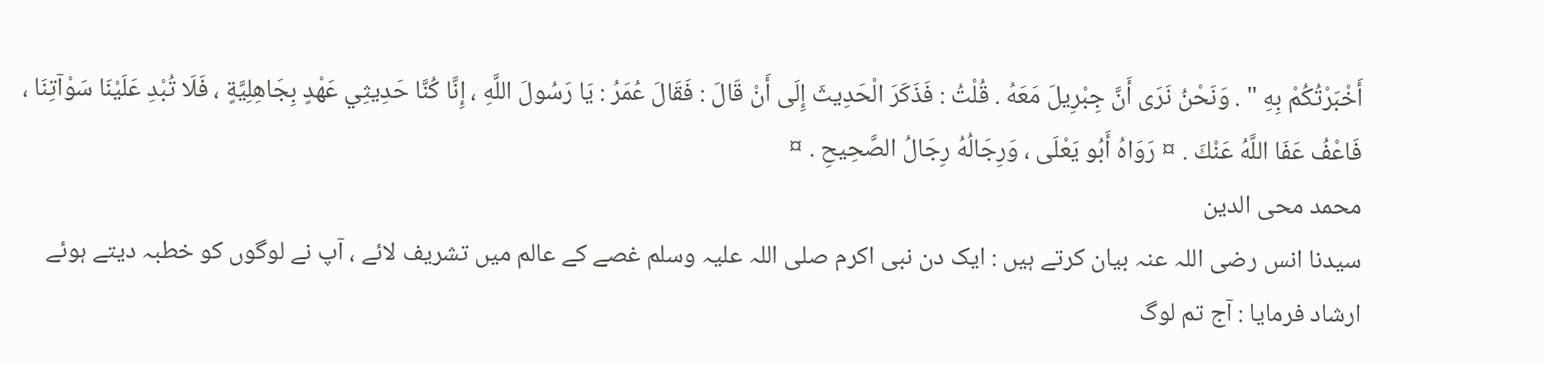أَخْبَرْتُكُمْ بِهِ " . وَنَحْنُ نَرَى أَنَّ جِبْرِيلَ مَعَهُ . قُلْتُ : فَذَكَرَ الْحَدِيثَ إِلَى أَنْ قَالَ : فَقَالَ عُمَرُ : يَا رَسُولَ اللَّهِ ، إِنَّا كُنَّا حَدِيثِي عَهْدٍ بِجَاهِلِيَّةٍ ، فَلَا تُبْدِ عَلَيْنَا سَوْآتِنَا ، فَاعْفُ عَفَا اللَّهُ عَنْكَ . ¤ رَوَاهُ أَبُو يَعْلَى ، وَرِجَالُهُ رِجَالُ الصَّحِيحِ . ¤
محمد محی الدین
سیدنا انس رضی اللہ عنہ بیان کرتے ہیں : ایک دن نبی اکرم صلی اللہ علیہ وسلم غصے کے عالم میں تشریف لائے ، آپ نے لوگوں کو خطبہ دیتے ہوئے ارشاد فرمایا : آج تم لوگ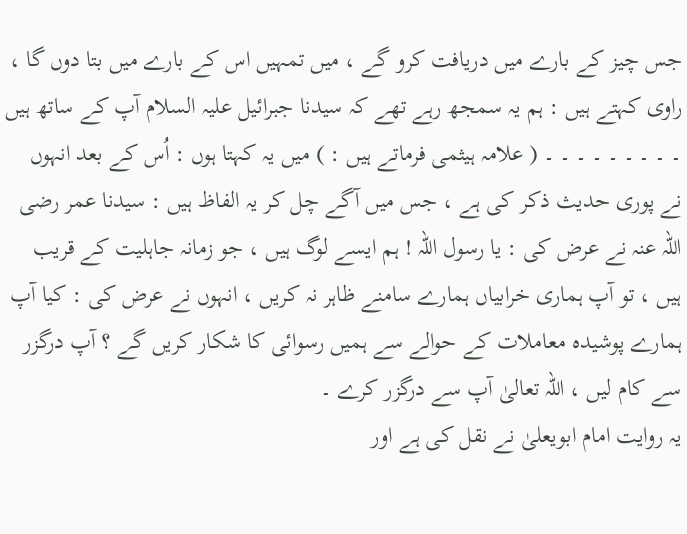جس چیز کے بارے میں دریافت کرو گے ، میں تمہیں اس کے بارے میں بتا دوں گا ، راوی کہتے ہیں : ہم یہ سمجھ رہے تھے کہ سیدنا جبرائیل علیہ السلام آپ کے ساتھ ہیں ۔ ۔ ۔ ۔ ۔ ۔ ۔ ۔ ۔ ( علامہ ہیثمی فرماتے ہیں : ) میں یہ کہتا ہوں : اُس کے بعد انہوں نے پوری حدیث ذکر کی ہے ، جس میں آگے چل کر یہ الفاظ ہیں : سیدنا عمر رضی اللہ عنہ نے عرض کی : یا رسول اللہ ! ہم ایسے لوگ ہیں ، جو زمانہ جاہلیت کے قریب ہیں ، تو آپ ہماری خرابیاں ہمارے سامنے ظاہر نہ کریں ، انہوں نے عرض کی : کیا آپ ہمارے پوشیدہ معاملات کے حوالے سے ہمیں رسوائی کا شکار کریں گے ؟ آپ درگزر سے کام لیں ، اللہ تعالیٰ آپ سے درگزر کرے ۔
یہ روایت امام ابویعلیٰ نے نقل کی ہے اور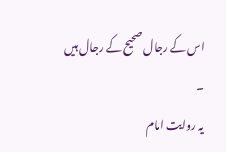اس کے رجال صحیح کے رجال ہیں ۔
یہ روایت امام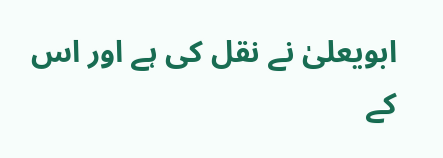ابویعلیٰ نے نقل کی ہے اور اس کے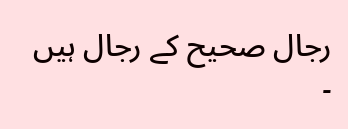رجال صحیح کے رجال ہیں ۔